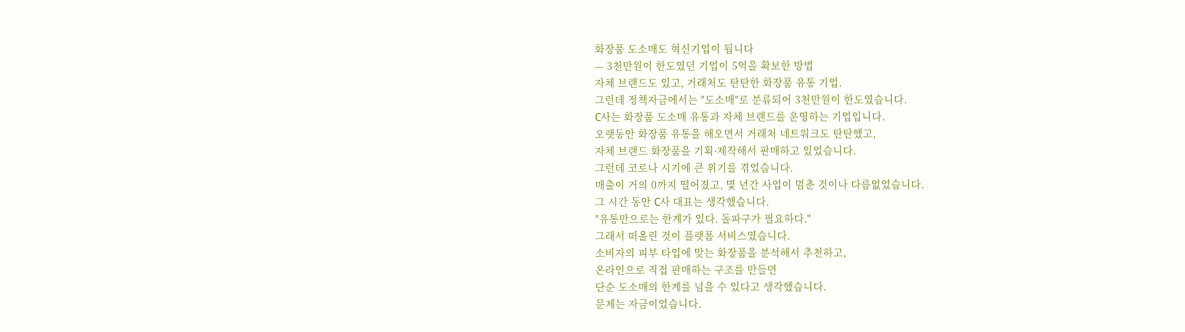화장품 도소매도 혁신기업이 됩니다
— 3천만원이 한도였던 기업이 5억을 확보한 방법
자체 브랜드도 있고, 거래처도 탄탄한 화장품 유통 기업.
그런데 정책자금에서는 "도소매"로 분류되어 3천만원이 한도였습니다.
C사는 화장품 도소매 유통과 자체 브랜드를 운영하는 기업입니다.
오랫동안 화장품 유통을 해오면서 거래처 네트워크도 탄탄했고,
자체 브랜드 화장품을 기획·제작해서 판매하고 있었습니다.
그런데 코로나 시기에 큰 위기를 겪었습니다.
매출이 거의 0까지 떨어졌고, 몇 년간 사업이 멈춘 것이나 다름없었습니다.
그 시간 동안 C사 대표는 생각했습니다.
"유통만으로는 한계가 있다. 돌파구가 필요하다."
그래서 떠올린 것이 플랫폼 서비스였습니다.
소비자의 피부 타입에 맞는 화장품을 분석해서 추천하고,
온라인으로 직접 판매하는 구조를 만들면
단순 도소매의 한계를 넘을 수 있다고 생각했습니다.
문제는 자금이었습니다.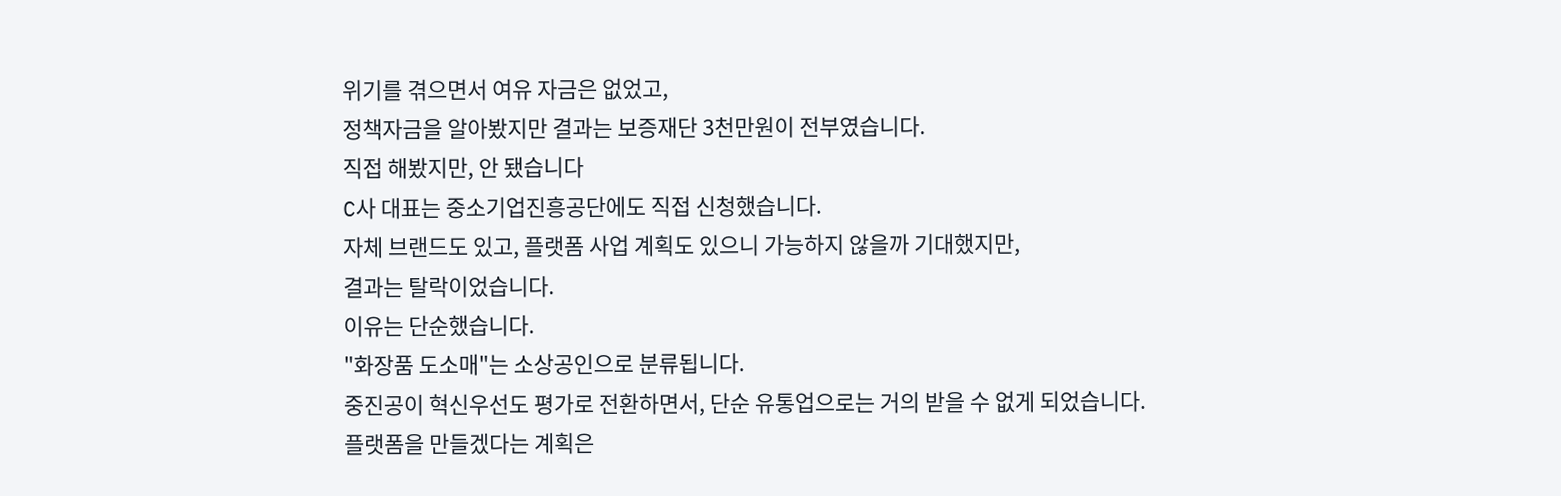위기를 겪으면서 여유 자금은 없었고,
정책자금을 알아봤지만 결과는 보증재단 3천만원이 전부였습니다.
직접 해봤지만, 안 됐습니다
C사 대표는 중소기업진흥공단에도 직접 신청했습니다.
자체 브랜드도 있고, 플랫폼 사업 계획도 있으니 가능하지 않을까 기대했지만,
결과는 탈락이었습니다.
이유는 단순했습니다.
"화장품 도소매"는 소상공인으로 분류됩니다.
중진공이 혁신우선도 평가로 전환하면서, 단순 유통업으로는 거의 받을 수 없게 되었습니다.
플랫폼을 만들겠다는 계획은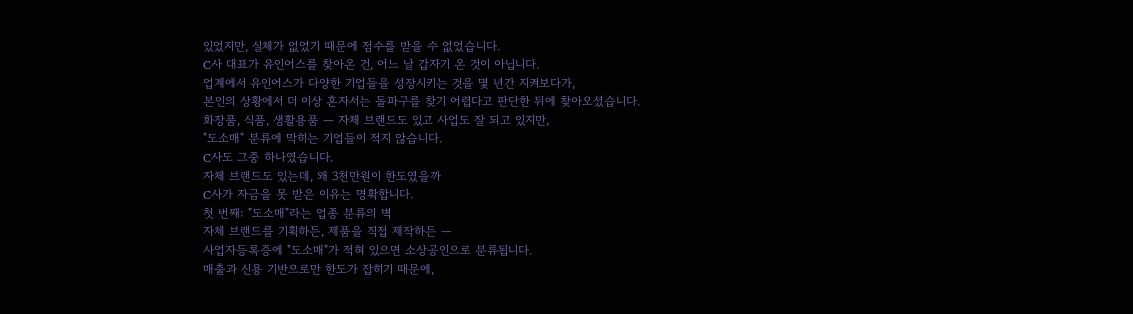있었지만, 실체가 없었기 때문에 점수를 받을 수 없었습니다.
C사 대표가 유인어스를 찾아온 건, 어느 날 갑자기 온 것이 아닙니다.
업계에서 유인어스가 다양한 기업들을 성장시키는 것을 몇 년간 지켜보다가,
본인의 상황에서 더 이상 혼자서는 돌파구를 찾기 어렵다고 판단한 뒤에 찾아오셨습니다.
화장품, 식품, 생활용품 — 자체 브랜드도 있고 사업도 잘 되고 있지만,
"도소매" 분류에 막히는 기업들이 적지 않습니다.
C사도 그중 하나였습니다.
자체 브랜드도 있는데, 왜 3천만원이 한도였을까
C사가 자금을 못 받은 이유는 명확합니다.
첫 번째: "도소매"라는 업종 분류의 벽
자체 브랜드를 기획하든, 제품을 직접 제작하든 —
사업자등록증에 "도소매"가 적혀 있으면 소상공인으로 분류됩니다.
매출과 신용 기반으로만 한도가 잡히기 때문에,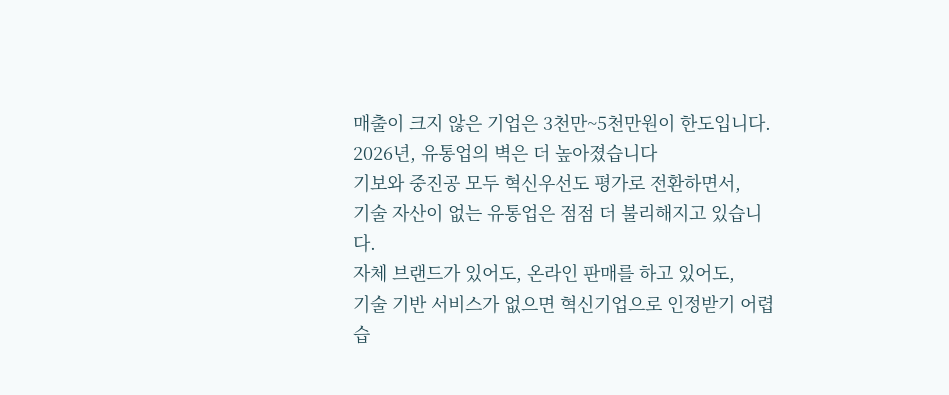매출이 크지 않은 기업은 3천만~5천만원이 한도입니다.
2026년, 유통업의 벽은 더 높아졌습니다
기보와 중진공 모두 혁신우선도 평가로 전환하면서,
기술 자산이 없는 유통업은 점점 더 불리해지고 있습니다.
자체 브랜드가 있어도, 온라인 판매를 하고 있어도,
기술 기반 서비스가 없으면 혁신기업으로 인정받기 어렵습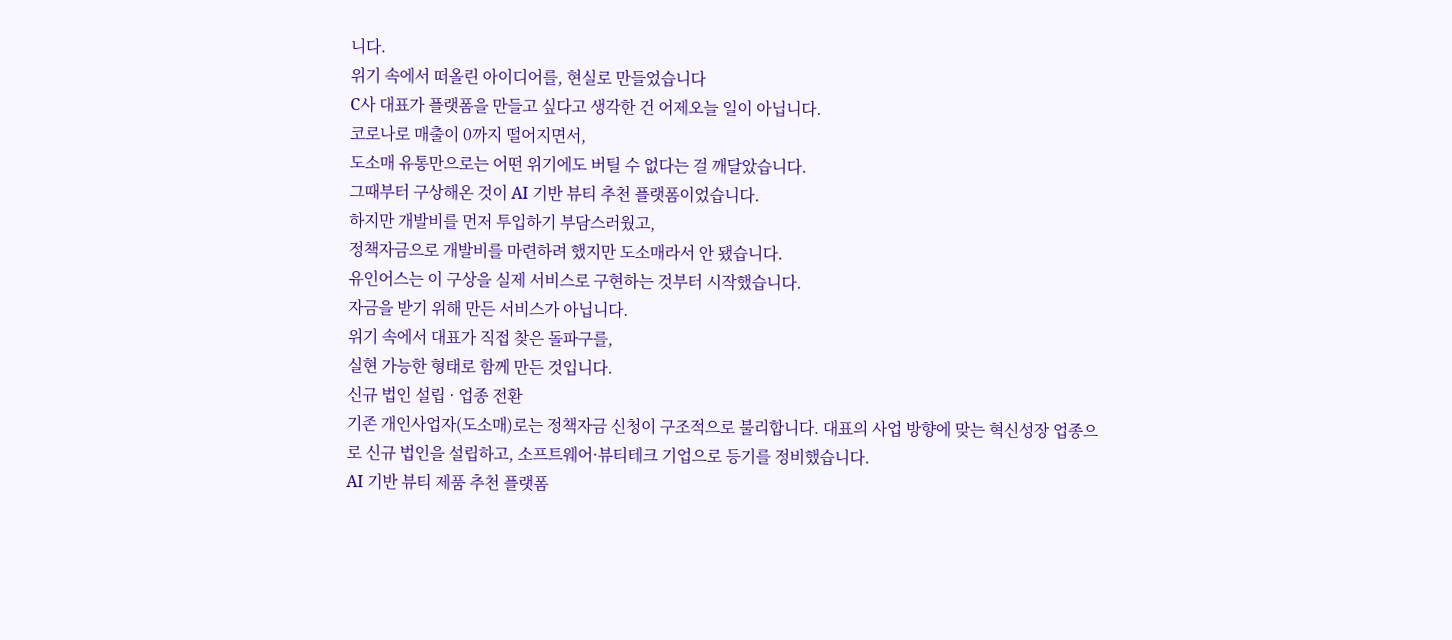니다.
위기 속에서 떠올린 아이디어를, 현실로 만들었습니다
C사 대표가 플랫폼을 만들고 싶다고 생각한 건 어제오늘 일이 아닙니다.
코로나로 매출이 0까지 떨어지면서,
도소매 유통만으로는 어떤 위기에도 버틸 수 없다는 걸 깨달았습니다.
그때부터 구상해온 것이 AI 기반 뷰티 추천 플랫폼이었습니다.
하지만 개발비를 먼저 투입하기 부담스러웠고,
정책자금으로 개발비를 마련하려 했지만 도소매라서 안 됐습니다.
유인어스는 이 구상을 실제 서비스로 구현하는 것부터 시작했습니다.
자금을 받기 위해 만든 서비스가 아닙니다.
위기 속에서 대표가 직접 찾은 돌파구를,
실현 가능한 형태로 함께 만든 것입니다.
신규 법인 설립 · 업종 전환
기존 개인사업자(도소매)로는 정책자금 신청이 구조적으로 불리합니다. 대표의 사업 방향에 맞는 혁신성장 업종으로 신규 법인을 설립하고, 소프트웨어·뷰티테크 기업으로 등기를 정비했습니다.
AI 기반 뷰티 제품 추천 플랫폼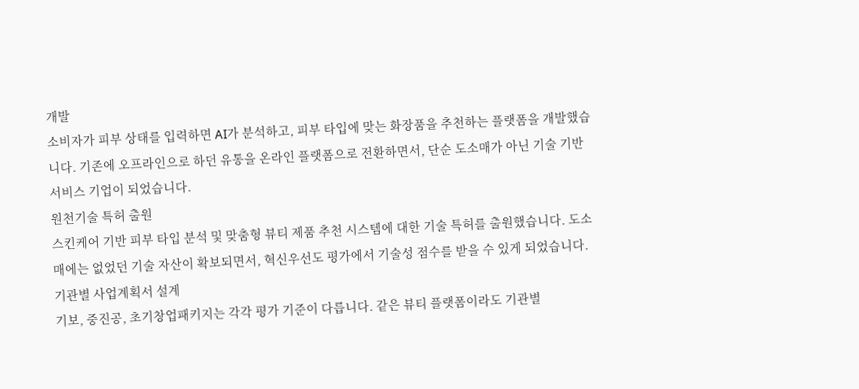개발
소비자가 피부 상태를 입력하면 AI가 분석하고, 피부 타입에 맞는 화장품을 추천하는 플랫폼을 개발했습니다. 기존에 오프라인으로 하던 유통을 온라인 플랫폼으로 전환하면서, 단순 도소매가 아닌 기술 기반 서비스 기업이 되었습니다.
원천기술 특허 출원
스킨케어 기반 피부 타입 분석 및 맞춤형 뷰티 제품 추천 시스템에 대한 기술 특허를 출원했습니다. 도소매에는 없었던 기술 자산이 확보되면서, 혁신우선도 평가에서 기술성 점수를 받을 수 있게 되었습니다.
기관별 사업계획서 설계
기보, 중진공, 초기창업패키지는 각각 평가 기준이 다릅니다. 같은 뷰티 플랫폼이라도 기관별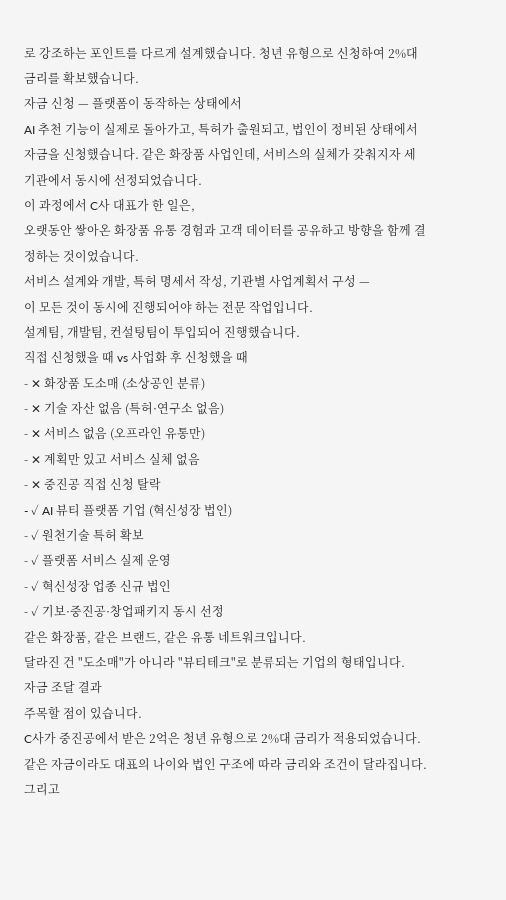로 강조하는 포인트를 다르게 설계했습니다. 청년 유형으로 신청하여 2%대 금리를 확보했습니다.
자금 신청 — 플랫폼이 동작하는 상태에서
AI 추천 기능이 실제로 돌아가고, 특허가 출원되고, 법인이 정비된 상태에서 자금을 신청했습니다. 같은 화장품 사업인데, 서비스의 실체가 갖춰지자 세 기관에서 동시에 선정되었습니다.
이 과정에서 C사 대표가 한 일은,
오랫동안 쌓아온 화장품 유통 경험과 고객 데이터를 공유하고 방향을 함께 결정하는 것이었습니다.
서비스 설계와 개발, 특허 명세서 작성, 기관별 사업계획서 구성 —
이 모든 것이 동시에 진행되어야 하는 전문 작업입니다.
설계팀, 개발팀, 컨설팅팀이 투입되어 진행했습니다.
직접 신청했을 때 vs 사업화 후 신청했을 때
- ✕ 화장품 도소매 (소상공인 분류)
- ✕ 기술 자산 없음 (특허·연구소 없음)
- ✕ 서비스 없음 (오프라인 유통만)
- ✕ 계획만 있고 서비스 실체 없음
- ✕ 중진공 직접 신청 탈락
- ✓ AI 뷰티 플랫폼 기업 (혁신성장 법인)
- ✓ 원천기술 특허 확보
- ✓ 플랫폼 서비스 실제 운영
- ✓ 혁신성장 업종 신규 법인
- ✓ 기보·중진공·창업패키지 동시 선정
같은 화장품, 같은 브랜드, 같은 유통 네트워크입니다.
달라진 건 "도소매"가 아니라 "뷰티테크"로 분류되는 기업의 형태입니다.
자금 조달 결과
주목할 점이 있습니다.
C사가 중진공에서 받은 2억은 청년 유형으로 2%대 금리가 적용되었습니다.
같은 자금이라도 대표의 나이와 법인 구조에 따라 금리와 조건이 달라집니다.
그리고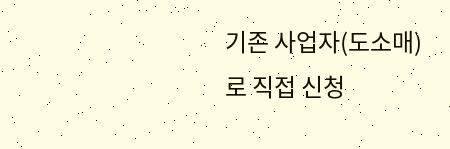기존 사업자(도소매)로 직접 신청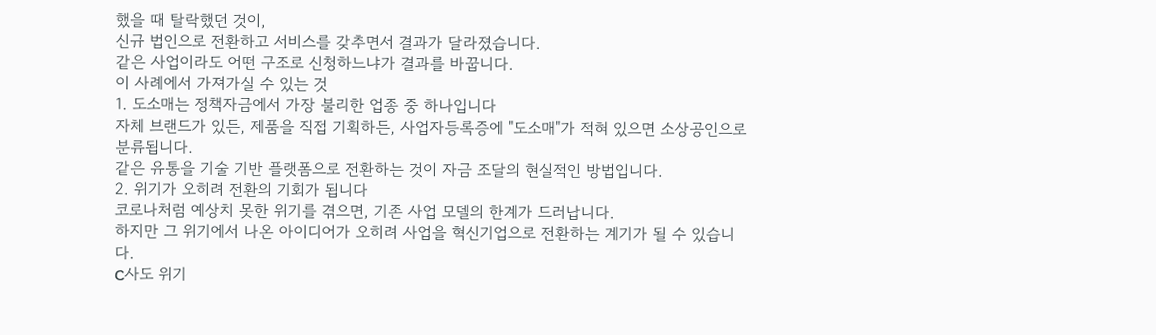했을 때 탈락했던 것이,
신규 법인으로 전환하고 서비스를 갖추면서 결과가 달라졌습니다.
같은 사업이라도 어떤 구조로 신청하느냐가 결과를 바꿉니다.
이 사례에서 가져가실 수 있는 것
1. 도소매는 정책자금에서 가장 불리한 업종 중 하나입니다
자체 브랜드가 있든, 제품을 직접 기획하든, 사업자등록증에 "도소매"가 적혀 있으면 소상공인으로 분류됩니다.
같은 유통을 기술 기반 플랫폼으로 전환하는 것이 자금 조달의 현실적인 방법입니다.
2. 위기가 오히려 전환의 기회가 됩니다
코로나처럼 예상치 못한 위기를 겪으면, 기존 사업 모델의 한계가 드러납니다.
하지만 그 위기에서 나온 아이디어가 오히려 사업을 혁신기업으로 전환하는 계기가 될 수 있습니다.
C사도 위기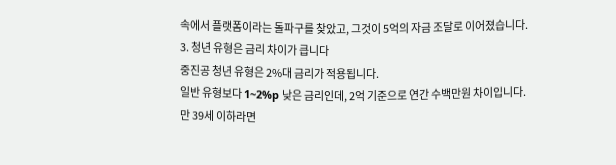속에서 플랫폼이라는 돌파구를 찾았고, 그것이 5억의 자금 조달로 이어졌습니다.
3. 청년 유형은 금리 차이가 큽니다
중진공 청년 유형은 2%대 금리가 적용됩니다.
일반 유형보다 1~2%p 낮은 금리인데, 2억 기준으로 연간 수백만원 차이입니다.
만 39세 이하라면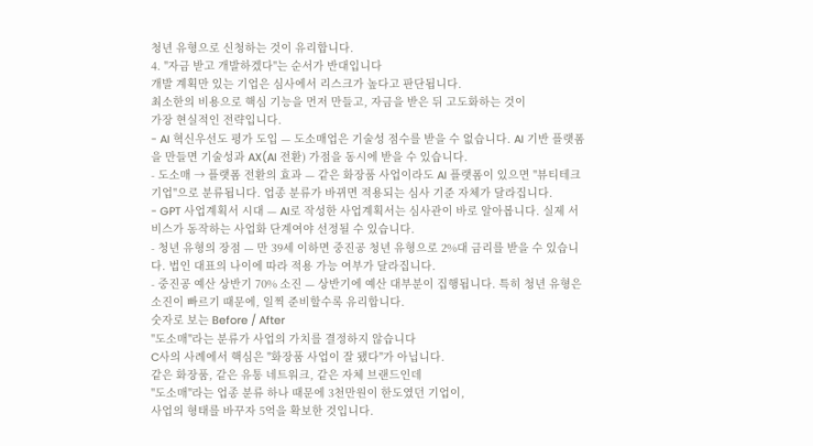청년 유형으로 신청하는 것이 유리합니다.
4. "자금 받고 개발하겠다"는 순서가 반대입니다
개발 계획만 있는 기업은 심사에서 리스크가 높다고 판단됩니다.
최소한의 비용으로 핵심 기능을 먼저 만들고, 자금을 받은 뒤 고도화하는 것이
가장 현실적인 전략입니다.
- AI 혁신우선도 평가 도입 — 도소매업은 기술성 점수를 받을 수 없습니다. AI 기반 플랫폼을 만들면 기술성과 AX(AI 전환) 가점을 동시에 받을 수 있습니다.
- 도소매 → 플랫폼 전환의 효과 — 같은 화장품 사업이라도 AI 플랫폼이 있으면 "뷰티테크 기업"으로 분류됩니다. 업종 분류가 바뀌면 적용되는 심사 기준 자체가 달라집니다.
- GPT 사업계획서 시대 — AI로 작성한 사업계획서는 심사관이 바로 알아봅니다. 실제 서비스가 동작하는 사업화 단계여야 선정될 수 있습니다.
- 청년 유형의 장점 — 만 39세 이하면 중진공 청년 유형으로 2%대 금리를 받을 수 있습니다. 법인 대표의 나이에 따라 적용 가능 여부가 달라집니다.
- 중진공 예산 상반기 70% 소진 — 상반기에 예산 대부분이 집행됩니다. 특히 청년 유형은 소진이 빠르기 때문에, 일찍 준비할수록 유리합니다.
숫자로 보는 Before / After
"도소매"라는 분류가 사업의 가치를 결정하지 않습니다
C사의 사례에서 핵심은 "화장품 사업이 잘 됐다"가 아닙니다.
같은 화장품, 같은 유통 네트워크, 같은 자체 브랜드인데
"도소매"라는 업종 분류 하나 때문에 3천만원이 한도였던 기업이,
사업의 형태를 바꾸자 5억을 확보한 것입니다.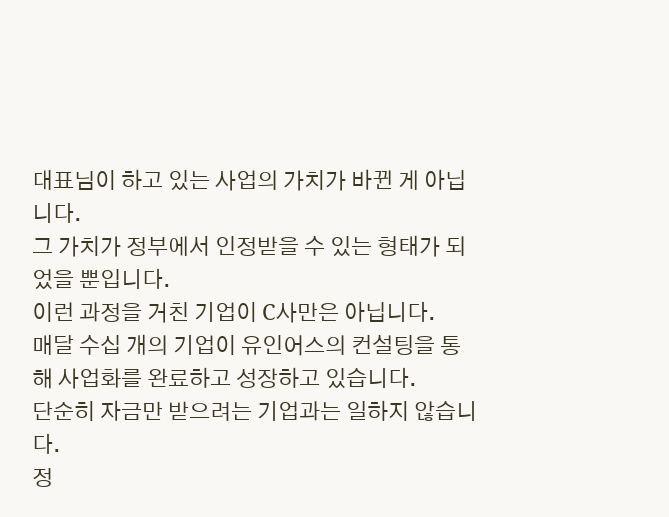대표님이 하고 있는 사업의 가치가 바뀐 게 아닙니다.
그 가치가 정부에서 인정받을 수 있는 형태가 되었을 뿐입니다.
이런 과정을 거친 기업이 C사만은 아닙니다.
매달 수십 개의 기업이 유인어스의 컨설팅을 통해 사업화를 완료하고 성장하고 있습니다.
단순히 자금만 받으려는 기업과는 일하지 않습니다.
정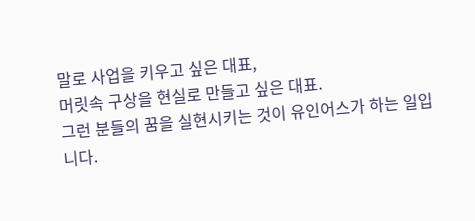말로 사업을 키우고 싶은 대표,
머릿속 구상을 현실로 만들고 싶은 대표.
그런 분들의 꿈을 실현시키는 것이 유인어스가 하는 일입니다.